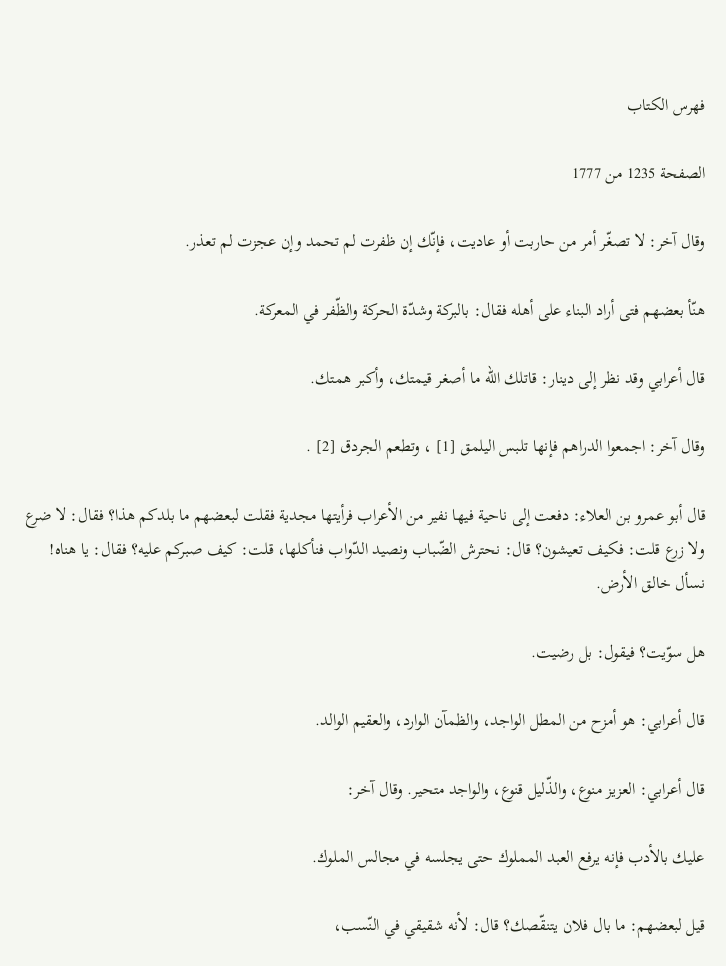فهرس الكتاب

الصفحة 1235 من 1777

وقال آخر: لا تصغّر أمر من حاربت أو عاديت، فإنّك إن ظفرت لم تحمد وإن عجزت لم تعذر.

هنّأ بعضهم فتى أراد البناء على أهله فقال: بالبركة وشدّة الحركة والظّفر في المعركة.

قال أعرابي وقد نظر إلى دينار: قاتلك الله ما أصغر قيمتك، وأكبر همتك.

وقال آخر: اجمعوا الدراهم فإنها تلبس اليلمق [1] ، وتطعم الجردق [2] .

قال أبو عمرو بن العلاء: دفعت إلى ناحية فيها نفير من الأعراب فرأيتها مجدية فقلت لبعضهم ما بلدكم هذا؟ فقال: لا ضرع ولا زرع قلت: فكيف تعيشون؟ قال: نحترش الضّباب ونصيد الدّواب فنأكلها، قلت: كيف صبركم عليه؟ فقال: يا هناه! نسأل خالق الأرض.

هل سوّيت؟ فيقول: بل رضيت.

قال أعرابي: هو أمزح من المطل الواجد، والظمآن الوارد، والعقيم الوالد.

قال أعرابي: العزيز منوع، والذّليل قنوع، والواجد متحير. وقال آخر:

عليك بالأدب فإنه يرفع العبد المملوك حتى يجلسه في مجالس الملوك.

قيل لبعضهم: ما بال فلان يتنقّصك؟ قال: لأنه شقيقي في النّسب،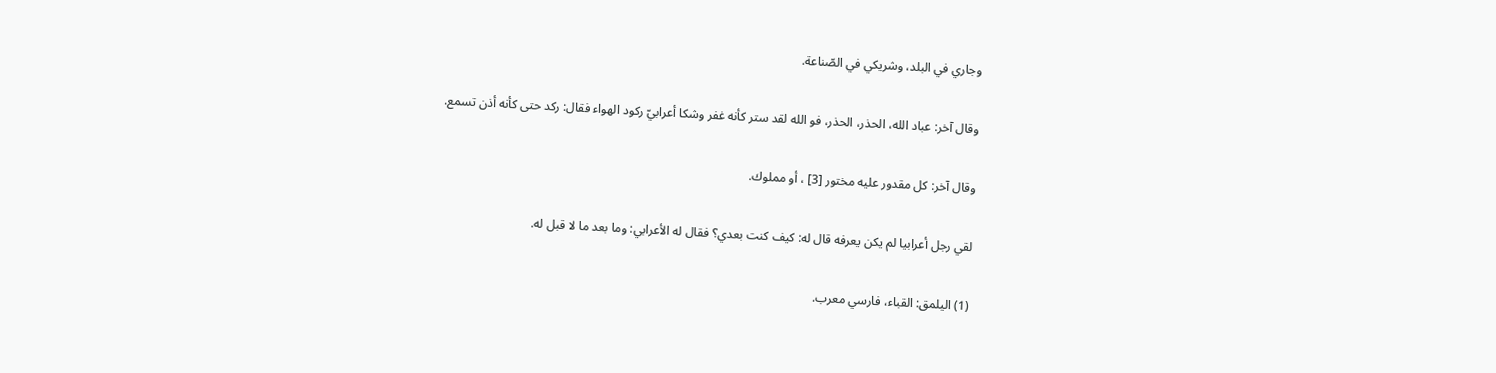وجاري في البلد، وشريكي في الصّناعة.

وقال آخر: عباد الله، الحذر، الحذر، فو الله لقد ستر كأنه غفر وشكا أعرابيّ ركود الهواء فقال: ركد حتى كأنه أذن تسمع.

وقال آخر: كل مقدور عليه مختور [3] ، أو مملوك.

لقي رجل أعرابيا لم يكن يعرفه قال له: كيف كنت بعدي؟ فقال له الأعرابي: وما بعد ما لا قبل له.

(1) اليلمق: القباء، فارسي معرب.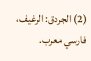(2) الجردق: الرغيف، فارسي معرب.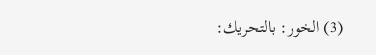(3) الخور: بالتحريك: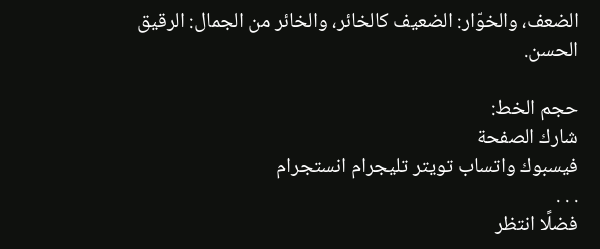الضعف، والخوّار: الضعيف كالخائر، والخائر من الجمال: الرقيق الحسن.

حجم الخط:
شارك الصفحة
فيسبوك واتساب تويتر تليجرام انستجرام
. . .
فضلًا انتظر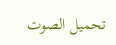تحميل الصوت